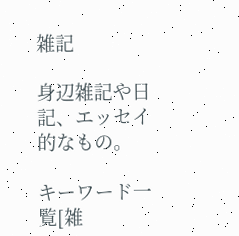雑記

身辺雑記や日記、エッセイ的なもの。

キーワード一覧[雑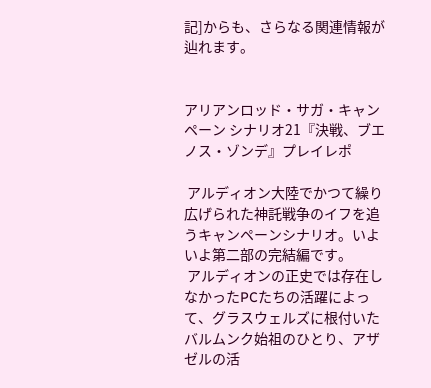記]からも、さらなる関連情報が辿れます。


アリアンロッド・サガ・キャンペーン シナリオ21『決戦、ブエノス・ゾンデ』プレイレポ

 アルディオン大陸でかつて繰り広げられた神託戦争のイフを追うキャンペーンシナリオ。いよいよ第二部の完結編です。
 アルディオンの正史では存在しなかったPCたちの活躍によって、グラスウェルズに根付いたバルムンク始祖のひとり、アザゼルの活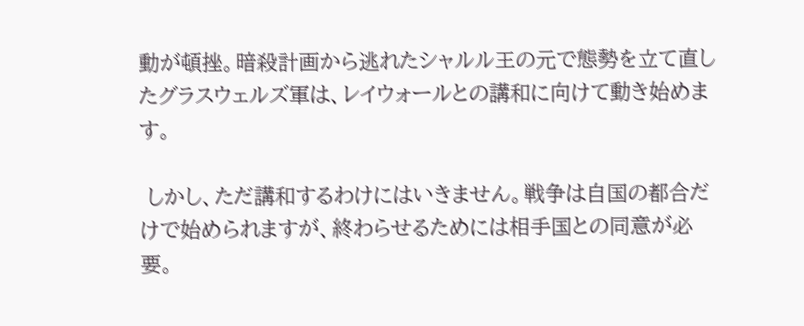動が頓挫。暗殺計画から逃れたシャルル王の元で態勢を立て直したグラスウェルズ軍は、レイウォールとの講和に向けて動き始めます。

 しかし、ただ講和するわけにはいきません。戦争は自国の都合だけで始められますが、終わらせるためには相手国との同意が必要。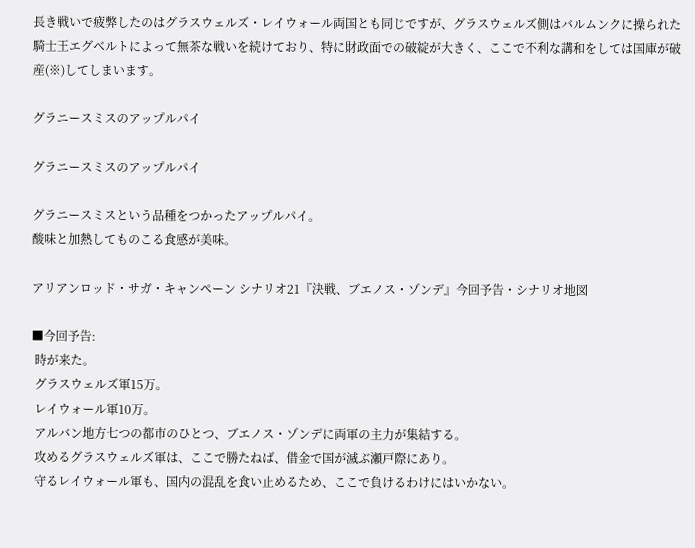長き戦いで疲弊したのはグラスウェルズ・レイウォール両国とも同じですが、グラスウェルズ側はバルムンクに操られた騎士王エグベルトによって無茶な戦いを続けており、特に財政面での破綻が大きく、ここで不利な講和をしては国庫が破産(※)してしまいます。

グラニースミスのアップルパイ

グラニースミスのアップルパイ

グラニースミスという品種をつかったアップルパイ。
酸味と加熱してものこる食感が美味。

アリアンロッド・サガ・キャンペーン シナリオ21『決戦、ブエノス・ゾンデ』今回予告・シナリオ地図

■今回予告:
 時が来た。
 グラスウェルズ軍15万。
 レイウォール軍10万。
 アルバン地方七つの都市のひとつ、ブエノス・ゾンデに両軍の主力が集結する。
 攻めるグラスウェルズ軍は、ここで勝たねば、借金で国が滅ぶ瀬戸際にあり。
 守るレイウォール軍も、国内の混乱を食い止めるため、ここで負けるわけにはいかない。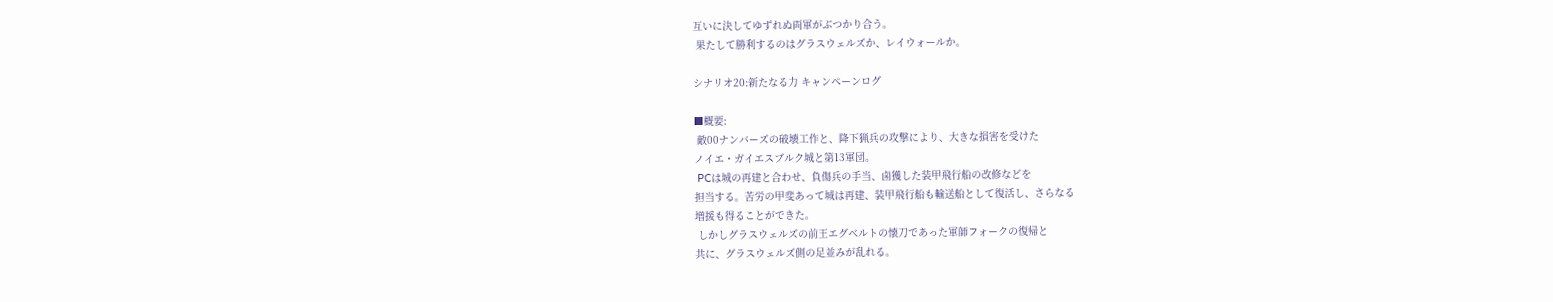互いに決してゆずれぬ両軍がぶつかり合う。
 果たして勝利するのはグラスウェルズか、レイウォールか。

シナリオ20:新たなる力 キャンペーンログ

■概要:
 敵00ナンバーズの破壊工作と、降下猟兵の攻撃により、大きな損害を受けた
ノイエ・ガイエスブルク城と第13軍団。
 PCは城の再建と合わせ、負傷兵の手当、鹵獲した装甲飛行船の改修などを
担当する。苦労の甲斐あって城は再建、装甲飛行船も輸送船として復活し、さらなる
増援も得ることができた。
 しかしグラスウェルズの前王エグベルトの懐刀であった軍師フォークの復帰と
共に、グラスウェルズ側の足並みが乱れる。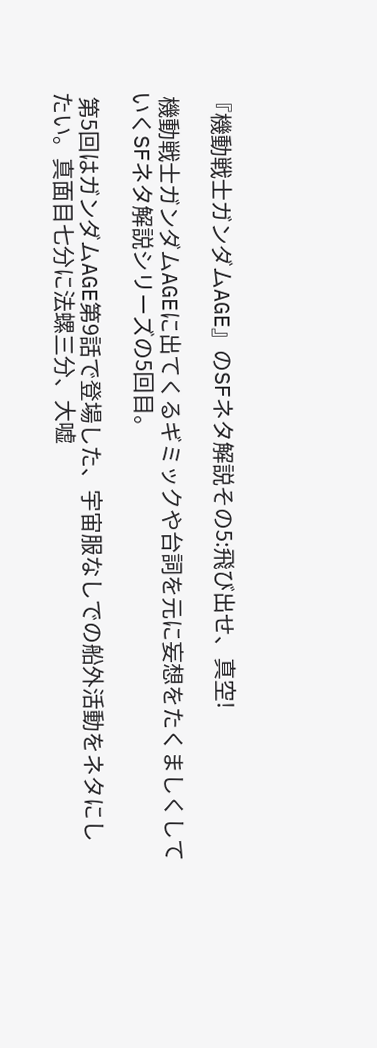『機動戦士ガンダムAGE』のSFネタ解説その5:飛び出せ、真空!

 機動戦士ガンダムAGEに出てくるギミックや台詞を元に妄想をたくましくしていくSFネタ解説シリーズの5回目。

 第5回はガンダムAGE第9話で登場した、宇宙服なしでの船外活動をネタにしたい。真面目七分に法螺三分、大嘘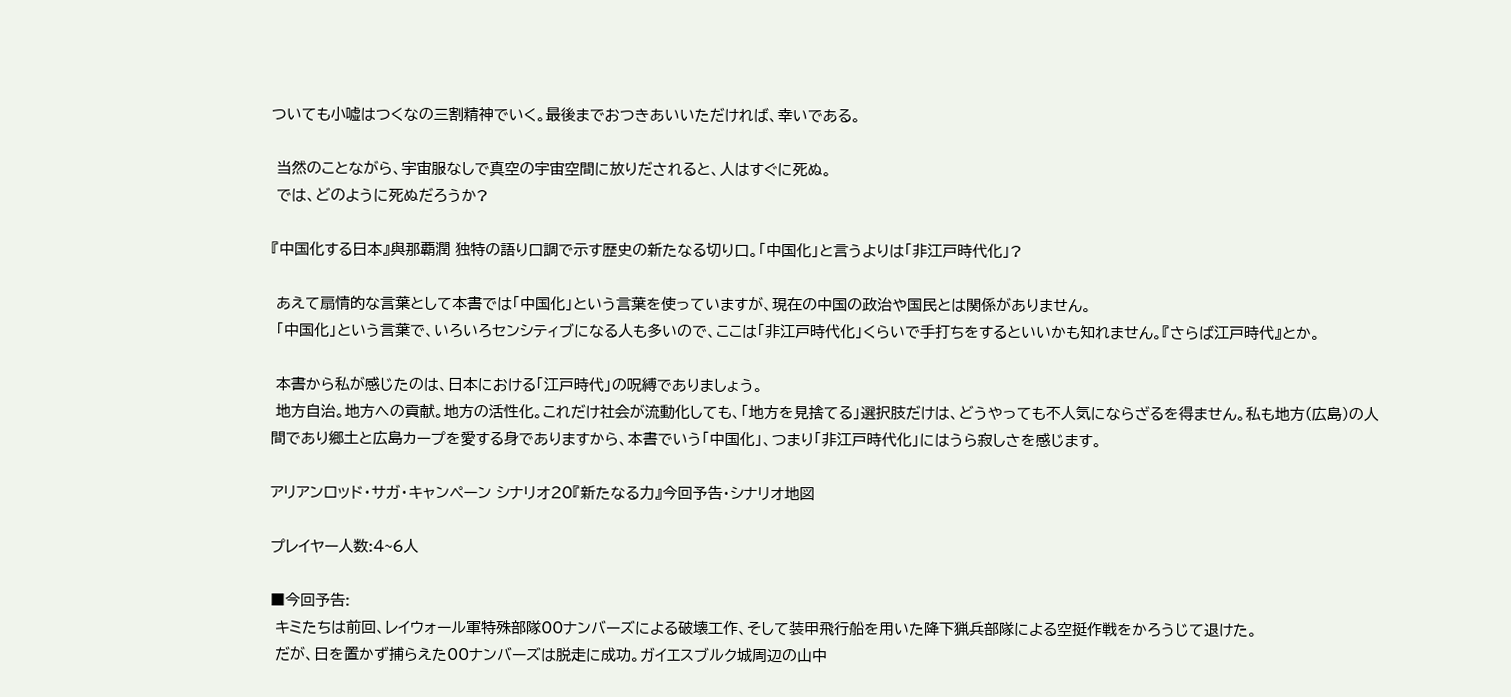ついても小嘘はつくなの三割精神でいく。最後までおつきあいいただければ、幸いである。

 当然のことながら、宇宙服なしで真空の宇宙空間に放りだされると、人はすぐに死ぬ。
 では、どのように死ぬだろうか?

『中国化する日本』與那覇潤 独特の語り口調で示す歴史の新たなる切り口。「中国化」と言うよりは「非江戸時代化」?

 あえて扇情的な言葉として本書では「中国化」という言葉を使っていますが、現在の中国の政治や国民とは関係がありません。
 「中国化」という言葉で、いろいろセンシティブになる人も多いので、ここは「非江戸時代化」くらいで手打ちをするといいかも知れません。『さらば江戸時代』とか。

 本書から私が感じたのは、日本における「江戸時代」の呪縛でありましょう。
 地方自治。地方への貢献。地方の活性化。これだけ社会が流動化しても、「地方を見捨てる」選択肢だけは、どうやっても不人気にならざるを得ません。私も地方(広島)の人間であり郷土と広島カープを愛する身でありますから、本書でいう「中国化」、つまり「非江戸時代化」にはうら寂しさを感じます。

アリアンロッド・サガ・キャンペーン シナリオ20『新たなる力』今回予告・シナリオ地図

プレイヤー人数:4~6人

■今回予告:
 キミたちは前回、レイウォール軍特殊部隊00ナンバーズによる破壊工作、そして装甲飛行船を用いた降下猟兵部隊による空挺作戦をかろうじて退けた。
 だが、日を置かず捕らえた00ナンバーズは脱走に成功。ガイエスブルク城周辺の山中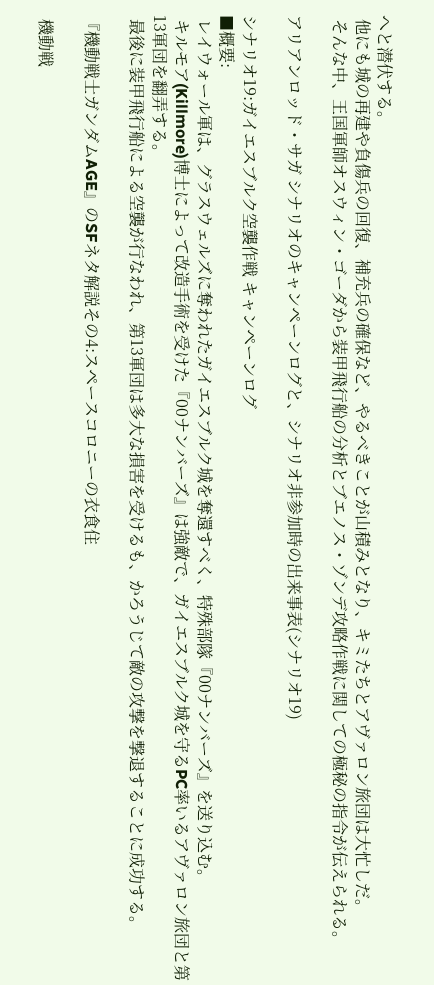へと潜伏する。
 他にも城の再建や負傷兵の回復、補充兵の確保など、やるべきことが山積みとなり、キミたちとアヴァロン旅団は大忙しだ。
 そんな中、王国軍師オスウィン・ゴーダから装甲飛行船の分析とブエノス・ゾンデ攻略作戦に関しての極秘の指令が伝えられる。

アリアンロッド・サガ シナリオのキャンペーンログと、シナリオ非参加時の出来事表(シナリオ19)

シナリオ19:ガイエスブルク空襲作戦 キャンペーンログ
■概要:
 レイウォール軍は、グラスウェルズに奪われたガイエスブルク城を奪還すべく、特殊部隊『00ナンバーズ』を送り込む。
 キルモア(Killmore)博士によって改造手術を受けた『00ナンバーズ』は強敵で、ガイエスブルク城を守るPC率いるアヴァロン旅団と第13軍団を翻弄する。
 最後に装甲飛行船による空襲が行なわれ、第13軍団は多大な損害を受けるも、かろうじて敵の攻撃を撃退することに成功する。

『機動戦士ガンダムAGE』のSFネタ解説その4:スペースコロニーの衣食住

 機動戦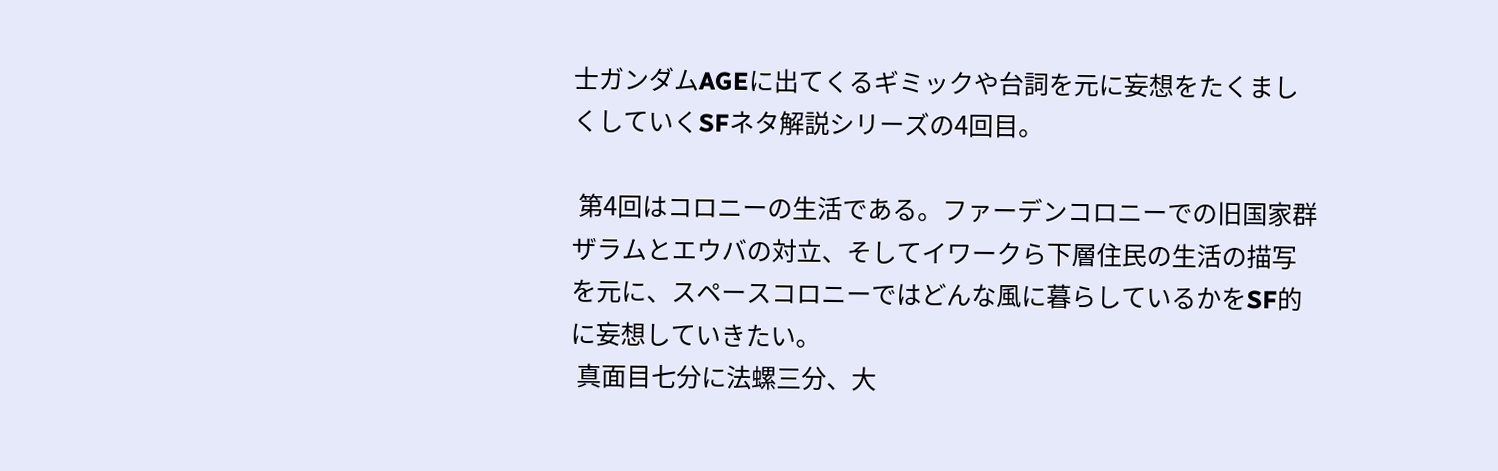士ガンダムAGEに出てくるギミックや台詞を元に妄想をたくましくしていくSFネタ解説シリーズの4回目。

 第4回はコロニーの生活である。ファーデンコロニーでの旧国家群ザラムとエウバの対立、そしてイワークら下層住民の生活の描写を元に、スペースコロニーではどんな風に暮らしているかをSF的に妄想していきたい。
 真面目七分に法螺三分、大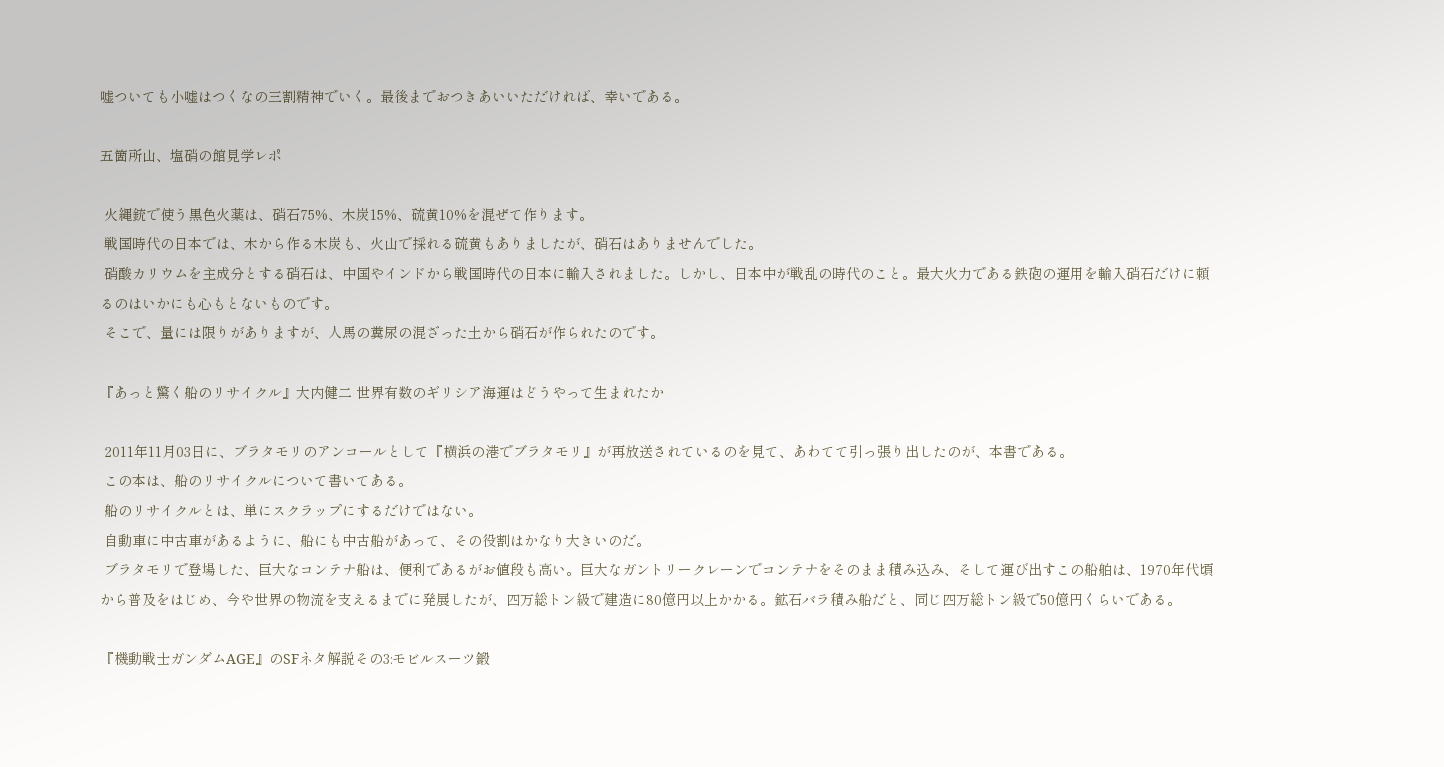嘘ついても小嘘はつくなの三割精神でいく。最後までおつきあいいただければ、幸いである。

五箇所山、塩硝の館見学レポ

 火縄銃で使う黒色火薬は、硝石75%、木炭15%、硫黄10%を混ぜて作ります。
 戦国時代の日本では、木から作る木炭も、火山で採れる硫黄もありましたが、硝石はありませんでした。
 硝酸カリウムを主成分とする硝石は、中国やインドから戦国時代の日本に輸入されました。しかし、日本中が戦乱の時代のこと。最大火力である鉄砲の運用を輸入硝石だけに頼るのはいかにも心もとないものです。
 そこで、量には限りがありますが、人馬の糞尿の混ざった土から硝石が作られたのです。

『あっと驚く船のリサイクル』大内健二 世界有数のギリシア海運はどうやって生まれたか

 2011年11月03日に、ブラタモリのアンコールとして『横浜の港でブラタモリ』が再放送されているのを見て、あわてて引っ張り出したのが、本書である。
 この本は、船のリサイクルについて書いてある。
 船のリサイクルとは、単にスクラップにするだけではない。
 自動車に中古車があるように、船にも中古船があって、その役割はかなり大きいのだ。
 ブラタモリで登場した、巨大なコンテナ船は、便利であるがお値段も高い。巨大なガントリークレーンでコンテナをそのまま積み込み、そして運び出すこの船舶は、1970年代頃から普及をはじめ、今や世界の物流を支えるまでに発展したが、四万総トン級で建造に80億円以上かかる。鉱石バラ積み船だと、同じ四万総トン級で50億円くらいである。

『機動戦士ガンダムAGE』のSFネタ解説その3:モビルスーツ鍛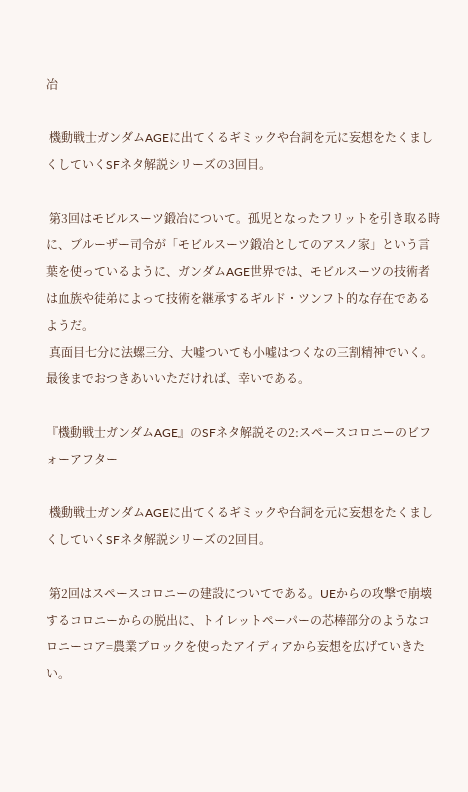冶

 機動戦士ガンダムAGEに出てくるギミックや台詞を元に妄想をたくましくしていくSFネタ解説シリーズの3回目。

 第3回はモビルスーツ鍛冶について。孤児となったフリットを引き取る時に、ブルーザー司令が「モビルスーツ鍛冶としてのアスノ家」という言葉を使っているように、ガンダムAGE世界では、モビルスーツの技術者は血族や徒弟によって技術を継承するギルド・ツンフト的な存在であるようだ。
 真面目七分に法螺三分、大嘘ついても小嘘はつくなの三割精神でいく。最後までおつきあいいただければ、幸いである。

『機動戦士ガンダムAGE』のSFネタ解説その2:スペースコロニーのビフォーアフター

 機動戦士ガンダムAGEに出てくるギミックや台詞を元に妄想をたくましくしていくSFネタ解説シリーズの2回目。

 第2回はスペースコロニーの建設についてである。UEからの攻撃で崩壊するコロニーからの脱出に、トイレットペーパーの芯棒部分のようなコロニーコア=農業ブロックを使ったアイディアから妄想を広げていきたい。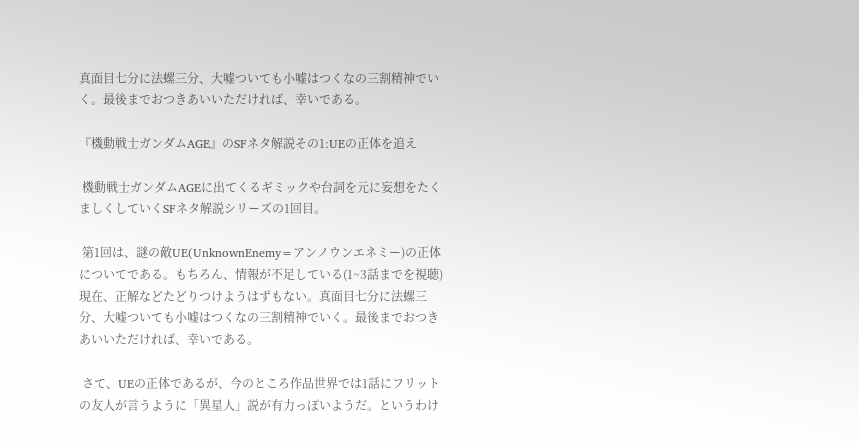真面目七分に法螺三分、大嘘ついても小嘘はつくなの三割精神でいく。最後までおつきあいいただければ、幸いである。

『機動戦士ガンダムAGE』のSFネタ解説その1:UEの正体を追え

 機動戦士ガンダムAGEに出てくるギミックや台詞を元に妄想をたくましくしていくSFネタ解説シリーズの1回目。

 第1回は、謎の敵UE(UnknownEnemy=アンノウンエネミー)の正体についてである。もちろん、情報が不足している(1~3話までを視聴)現在、正解などたどりつけようはずもない。真面目七分に法螺三分、大嘘ついても小嘘はつくなの三割精神でいく。最後までおつきあいいただければ、幸いである。

 さて、UEの正体であるが、今のところ作品世界では1話にフリットの友人が言うように「異星人」説が有力っぽいようだ。というわけ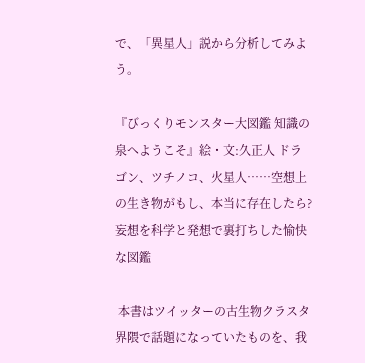で、「異星人」説から分析してみよう。

『びっくりモンスター大図鑑 知識の泉へようこそ』絵・文:久正人 ドラゴン、ツチノコ、火星人……空想上の生き物がもし、本当に存在したら? 妄想を科学と発想で裏打ちした愉快な図鑑

 本書はツイッターの古生物クラスタ界隈で話題になっていたものを、我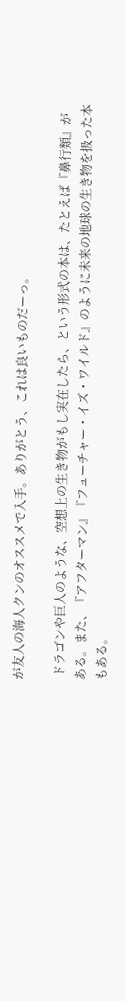が友人の海人クンのオススメで入手。ありがとう、これは良いものだーっ。

 ドラゴンや巨人のような、空想上の生き物がもし実在したら、という形式の本は、たとえば『鼻行類』がある。また、『アフターマン』『フューチャー・イズ・ワイルド』のように未来の地球の生き物を扱った本もある。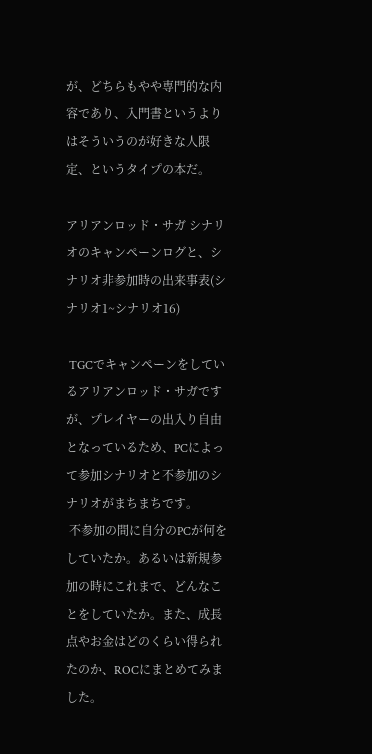が、どちらもやや専門的な内容であり、入門書というよりはそういうのが好きな人限定、というタイプの本だ。

アリアンロッド・サガ シナリオのキャンペーンログと、シナリオ非参加時の出来事表(シナリオ1~シナリオ16)

 TGCでキャンペーンをしているアリアンロッド・サガですが、プレイヤーの出入り自由となっているため、PCによって参加シナリオと不参加のシナリオがまちまちです。
 不参加の間に自分のPCが何をしていたか。あるいは新規参加の時にこれまで、どんなことをしていたか。また、成長点やお金はどのくらい得られたのか、ROCにまとめてみました。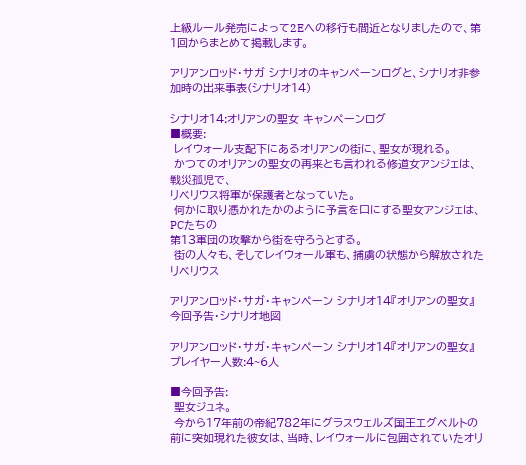上級ルール発売によって2Eへの移行も間近となりましたので、第1回からまとめて掲載します。

アリアンロッド・サガ シナリオのキャンペーンログと、シナリオ非参加時の出来事表(シナリオ14)

シナリオ14:オリアンの聖女 キャンペーンログ
■概要:
 レイウォール支配下にあるオリアンの街に、聖女が現れる。
 かつてのオリアンの聖女の再来とも言われる修道女アンジェは、戦災孤児で、
リベリウス将軍が保護者となっていた。
 何かに取り憑かれたかのように予言を口にする聖女アンジェは、PCたちの
第13軍団の攻撃から街を守ろうとする。
 街の人々も、そしてレイウォール軍も、捕虜の状態から解放されたリベリウス

アリアンロッド・サガ・キャンペーン シナリオ14『オリアンの聖女』今回予告・シナリオ地図

アリアンロッド・サガ・キャンペーン シナリオ14『オリアンの聖女』
プレイヤー人数:4~6人

■今回予告:
 聖女ジュネ。
 今から17年前の帝紀782年にグラスウェルズ国王エグベルトの前に突如現れた彼女は、当時、レイウォールに包囲されていたオリ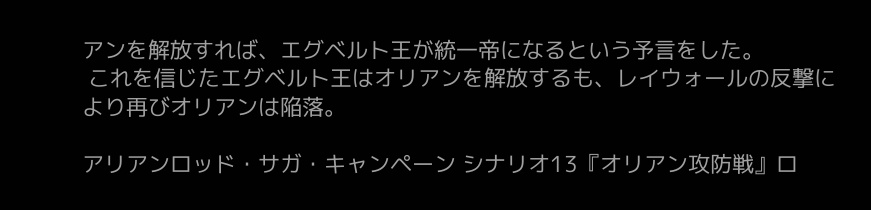アンを解放すれば、エグベルト王が統一帝になるという予言をした。
 これを信じたエグベルト王はオリアンを解放するも、レイウォールの反撃により再びオリアンは陥落。

アリアンロッド・サガ・キャンペーン シナリオ13『オリアン攻防戦』ロ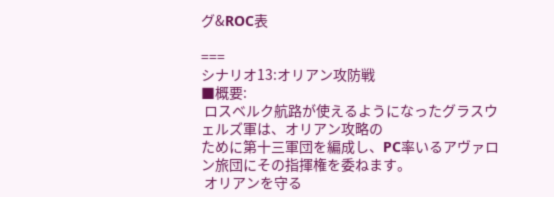グ&ROC表

===
シナリオ13:オリアン攻防戦
■概要:
 ロスベルク航路が使えるようになったグラスウェルズ軍は、オリアン攻略の
ために第十三軍団を編成し、PC率いるアヴァロン旅団にその指揮権を委ねます。
 オリアンを守る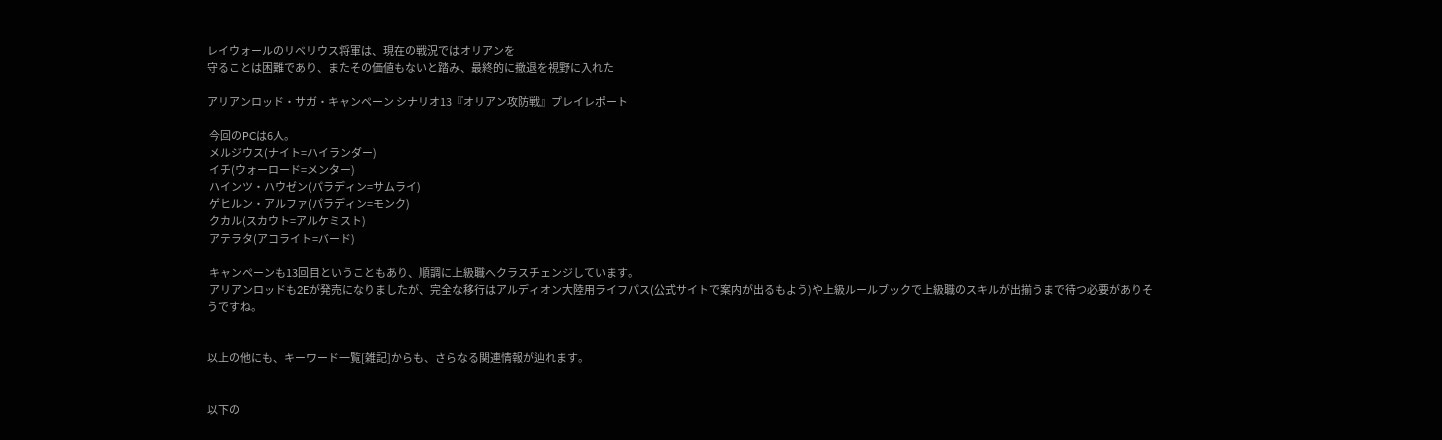レイウォールのリベリウス将軍は、現在の戦況ではオリアンを
守ることは困難であり、またその価値もないと踏み、最終的に撤退を視野に入れた

アリアンロッド・サガ・キャンペーン シナリオ13『オリアン攻防戦』プレイレポート

 今回のPCは6人。
 メルジウス(ナイト=ハイランダー)
 イチ(ウォーロード=メンター)
 ハインツ・ハウゼン(パラディン=サムライ)
 ゲヒルン・アルファ(パラディン=モンク)
 クカル(スカウト=アルケミスト)
 アテラタ(アコライト=バード)

 キャンペーンも13回目ということもあり、順調に上級職へクラスチェンジしています。
 アリアンロッドも2Eが発売になりましたが、完全な移行はアルディオン大陸用ライフパス(公式サイトで案内が出るもよう)や上級ルールブックで上級職のスキルが出揃うまで待つ必要がありそうですね。


以上の他にも、キーワード一覧[雑記]からも、さらなる関連情報が辿れます。


以下の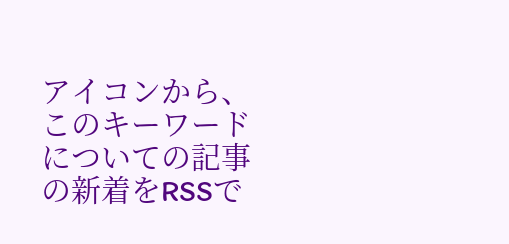アイコンから、このキーワードについての記事の新着をRSSで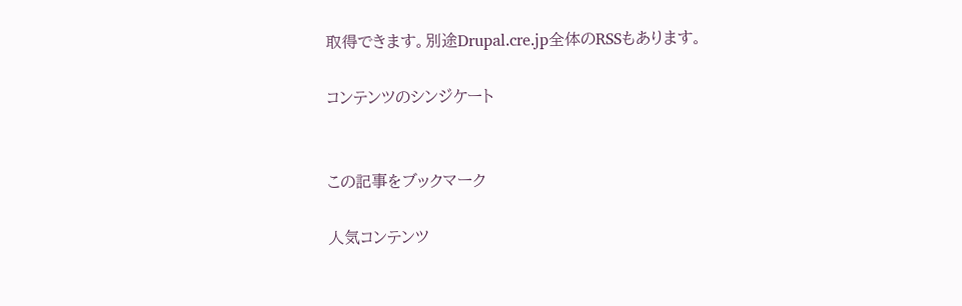取得できます。別途Drupal.cre.jp全体のRSSもあります。

コンテンツのシンジケート


この記事をブックマーク

人気コンテンツ